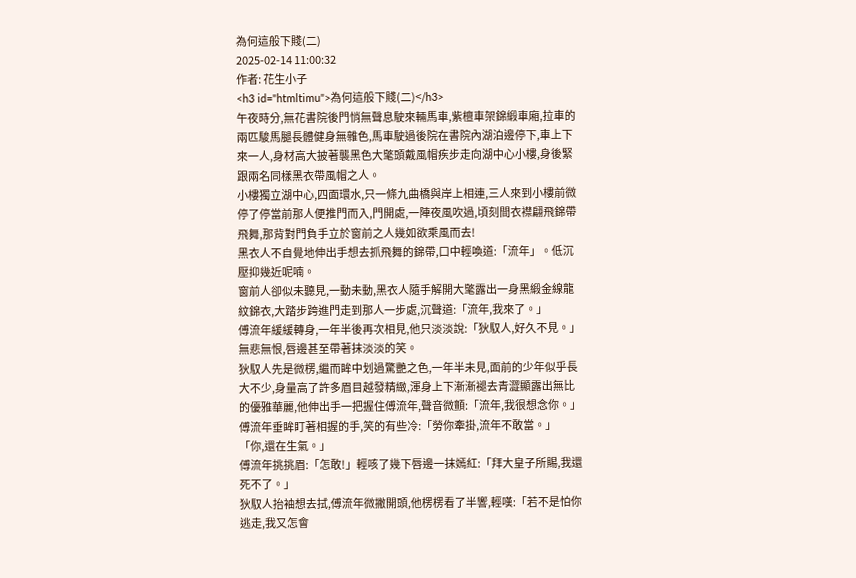為何這般下賤(二)
2025-02-14 11:00:32
作者: 花生小子
<h3 id="htmltimu">為何這般下賤(二)</h3>
午夜時分,無花書院後門悄無聲息駛來輛馬車,紫檀車架錦緞車廂,拉車的兩匹駿馬腿長體健身無雜色,馬車駛過後院在書院內湖泊邊停下,車上下來一人,身材高大披著襲黑色大氅頭戴風帽疾步走向湖中心小樓,身後緊跟兩名同樣黑衣帶風帽之人。
小樓獨立湖中心,四面環水,只一條九曲橋與岸上相連,三人來到小樓前微停了停當前那人便推門而入,門開處,一陣夜風吹過,頃刻間衣襟翩飛錦帶飛舞,那背對門負手立於窗前之人幾如欲乘風而去!
黑衣人不自覺地伸出手想去抓飛舞的錦帶,口中輕喚道:「流年」。低沉壓抑幾近呢喃。
窗前人卻似未聽見,一動未動,黑衣人隨手解開大氅露出一身黑緞金線龍紋錦衣,大踏步跨進門走到那人一步處,沉聲道:「流年,我來了。」
傅流年緩緩轉身,一年半後再次相見,他只淡淡說:「狄馭人,好久不見。」無悲無恨,唇邊甚至帶著抹淡淡的笑。
狄馭人先是微楞,繼而眸中划過驚艷之色,一年半未見,面前的少年似乎長大不少,身量高了許多眉目越發精緻,渾身上下漸漸褪去青澀顯露出無比的優雅華麗,他伸出手一把握住傅流年,聲音微顫:「流年,我很想念你。」
傅流年垂眸盯著相握的手,笑的有些冷:「勞你牽掛,流年不敢當。」
「你,還在生氣。」
傅流年挑挑眉:「怎敢!」輕咳了幾下唇邊一抹嫣紅:「拜大皇子所賜,我還死不了。」
狄馭人抬袖想去拭,傅流年微撇開頭,他楞楞看了半響,輕嘆:「若不是怕你逃走,我又怎會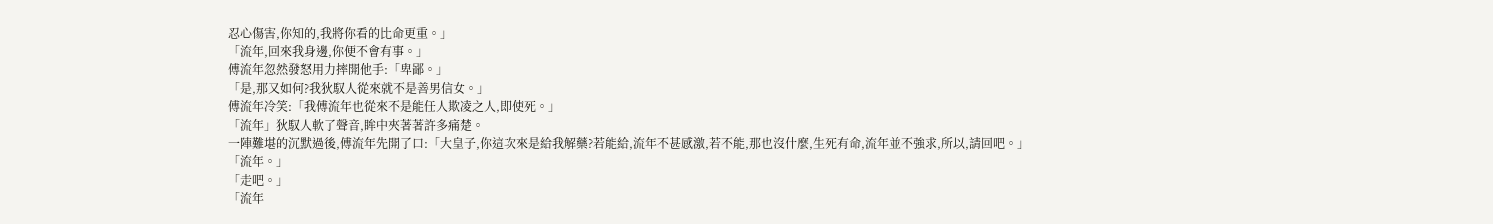忍心傷害,你知的,我將你看的比命更重。」
「流年,回來我身邊,你便不會有事。」
傅流年忽然發怒用力摔開他手:「卑鄙。」
「是,那又如何?我狄馭人從來就不是善男信女。」
傅流年冷笑:「我傅流年也從來不是能任人欺凌之人,即使死。」
「流年」狄馭人軟了聲音,眸中夾著著許多痛楚。
一陣難堪的沉默過後,傅流年先開了口:「大皇子,你這次來是給我解藥?若能給,流年不甚感激,若不能,那也沒什麼,生死有命,流年並不強求,所以,請回吧。」
「流年。」
「走吧。」
「流年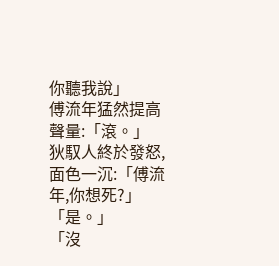你聽我說」
傅流年猛然提高聲量:「滾。」
狄馭人終於發怒,面色一沉:「傅流年,你想死?」
「是。」
「沒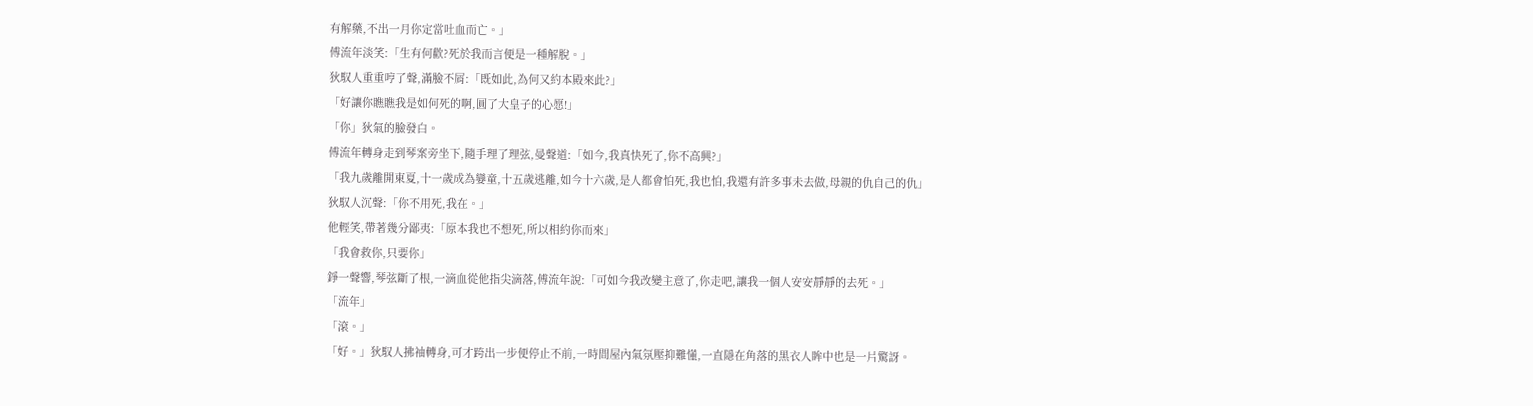有解藥,不出一月你定當吐血而亡。」
傅流年淡笑:「生有何歡?死於我而言便是一種解脫。」
狄馭人重重哼了聲,滿臉不屑:「既如此,為何又約本殿來此?」
「好讓你瞧瞧我是如何死的啊,圓了大皇子的心愿!」
「你」狄氣的臉發白。
傅流年轉身走到琴案旁坐下,隨手理了理弦,曼聲道:「如今,我真快死了,你不高興?」
「我九歲離開東夏,十一歲成為孌童,十五歲逃離,如今十六歲,是人都會怕死,我也怕,我還有許多事未去做,母親的仇自己的仇」
狄馭人沉聲:「你不用死,我在。」
他輕笑,帶著幾分鄙夷:「原本我也不想死,所以相約你而來」
「我會救你,只要你」
錚一聲響,琴弦斷了根,一滴血從他指尖滴落,傅流年說:「可如今我改變主意了,你走吧,讓我一個人安安靜靜的去死。」
「流年」
「滾。」
「好。」狄馭人拂袖轉身,可才跨出一步便停止不前,一時間屋內氣氛壓抑難懂,一直隱在角落的黑衣人眸中也是一片驚訝。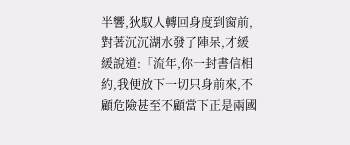半響,狄馭人轉回身度到窗前,對著沉沉湖水發了陣呆,才緩緩說道:「流年,你一封書信相約,我便放下一切只身前來,不顧危險甚至不顧當下正是兩國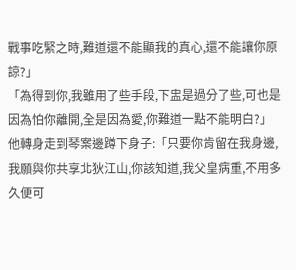戰事吃緊之時,難道還不能顯我的真心,還不能讓你原諒?」
「為得到你,我雖用了些手段,下盅是過分了些,可也是因為怕你離開,全是因為愛,你難道一點不能明白?」他轉身走到琴案邊蹲下身子:「只要你肯留在我身邊,我願與你共享北狄江山,你該知道,我父皇病重,不用多久便可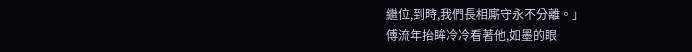繼位,到時,我們長相廝守永不分離。」
傅流年抬眸冷冷看著他,如墨的眼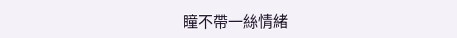瞳不帶一絲情緒